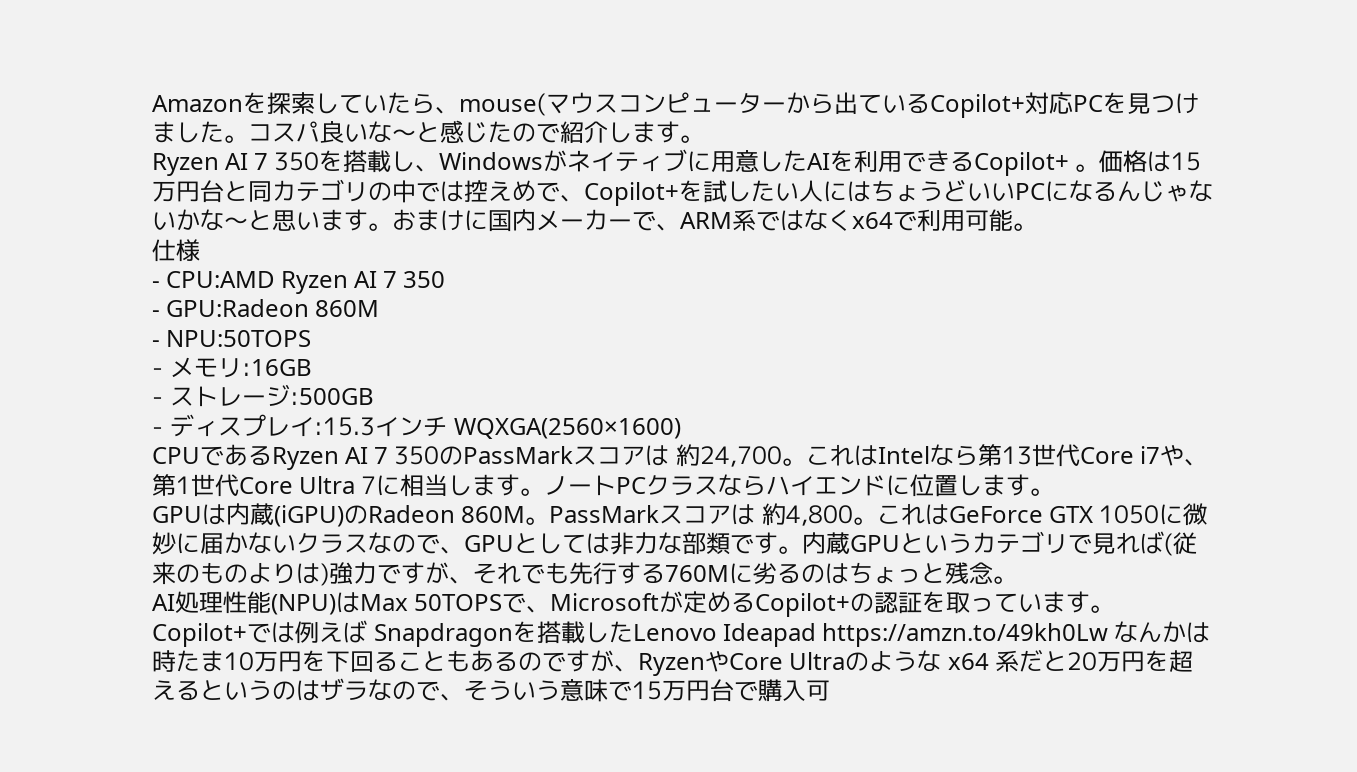Amazonを探索していたら、mouse(マウスコンピューターから出ているCopilot+対応PCを見つけました。コスパ良いな〜と感じたので紹介します。
Ryzen AI 7 350を搭載し、Windowsがネイティブに用意したAIを利用できるCopilot+ 。価格は15万円台と同カテゴリの中では控えめで、Copilot+を試したい人にはちょうどいいPCになるんじゃないかな〜と思います。おまけに国内メーカーで、ARM系ではなくx64で利用可能。
仕様
- CPU:AMD Ryzen AI 7 350
- GPU:Radeon 860M
- NPU:50TOPS
- メモリ:16GB
- ストレージ:500GB
- ディスプレイ:15.3インチ WQXGA(2560×1600)
CPUであるRyzen AI 7 350のPassMarkスコアは 約24,700。これはIntelなら第13世代Core i7や、第1世代Core Ultra 7に相当します。ノートPCクラスならハイエンドに位置します。
GPUは内蔵(iGPU)のRadeon 860M。PassMarkスコアは 約4,800。これはGeForce GTX 1050に微妙に届かないクラスなので、GPUとしては非力な部類です。内蔵GPUというカテゴリで見れば(従来のものよりは)強力ですが、それでも先行する760Mに劣るのはちょっと残念。
AI処理性能(NPU)はMax 50TOPSで、Microsoftが定めるCopilot+の認証を取っています。
Copilot+では例えば Snapdragonを搭載したLenovo Ideapad https://amzn.to/49kh0Lw なんかは時たま10万円を下回ることもあるのですが、RyzenやCore Ultraのような x64 系だと20万円を超えるというのはザラなので、そういう意味で15万円台で購入可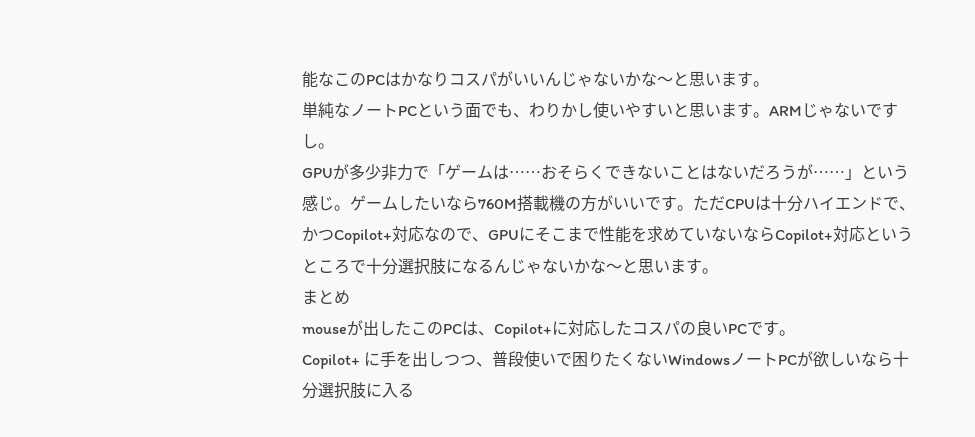能なこのPCはかなりコスパがいいんじゃないかな〜と思います。
単純なノートPCという面でも、わりかし使いやすいと思います。ARMじゃないですし。
GPUが多少非力で「ゲームは……おそらくできないことはないだろうが……」という感じ。ゲームしたいなら760M搭載機の方がいいです。ただCPUは十分ハイエンドで、かつCopilot+対応なので、GPUにそこまで性能を求めていないならCopilot+対応というところで十分選択肢になるんじゃないかな〜と思います。
まとめ
mouseが出したこのPCは、Copilot+に対応したコスパの良いPCです。
Copilot+ に手を出しつつ、普段使いで困りたくないWindowsノートPCが欲しいなら十分選択肢に入る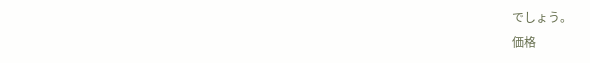でしょう。
価格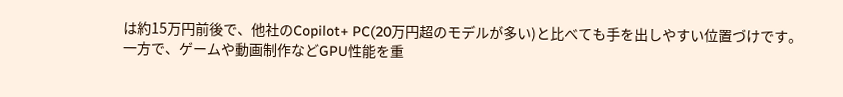は約15万円前後で、他社のCopilot+ PC(20万円超のモデルが多い)と比べても手を出しやすい位置づけです。
一方で、ゲームや動画制作などGPU性能を重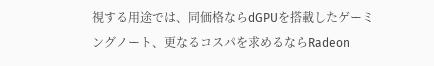視する用途では、同価格ならdGPUを搭載したゲーミングノート、更なるコスパを求めるならRadeon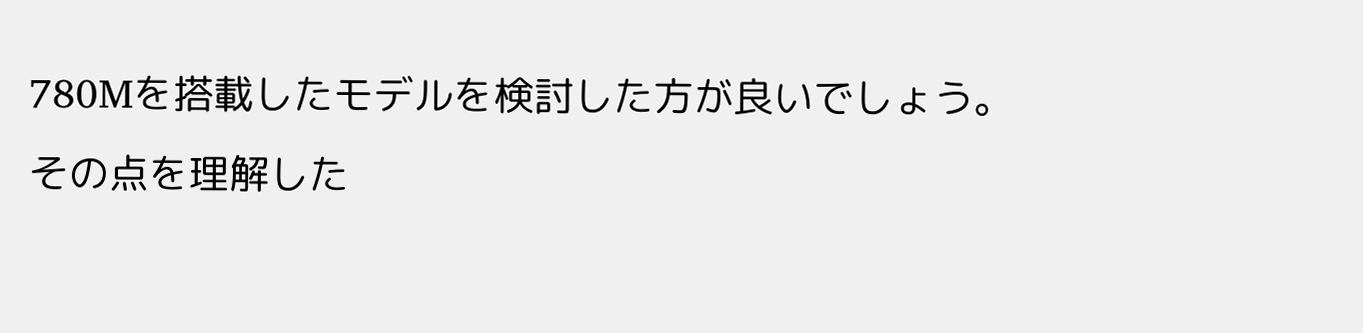780Mを搭載したモデルを検討した方が良いでしょう。
その点を理解した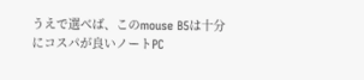うえで選べば、このmouse B5は十分にコスパが良いノートPC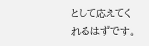として応えてくれるはずです。